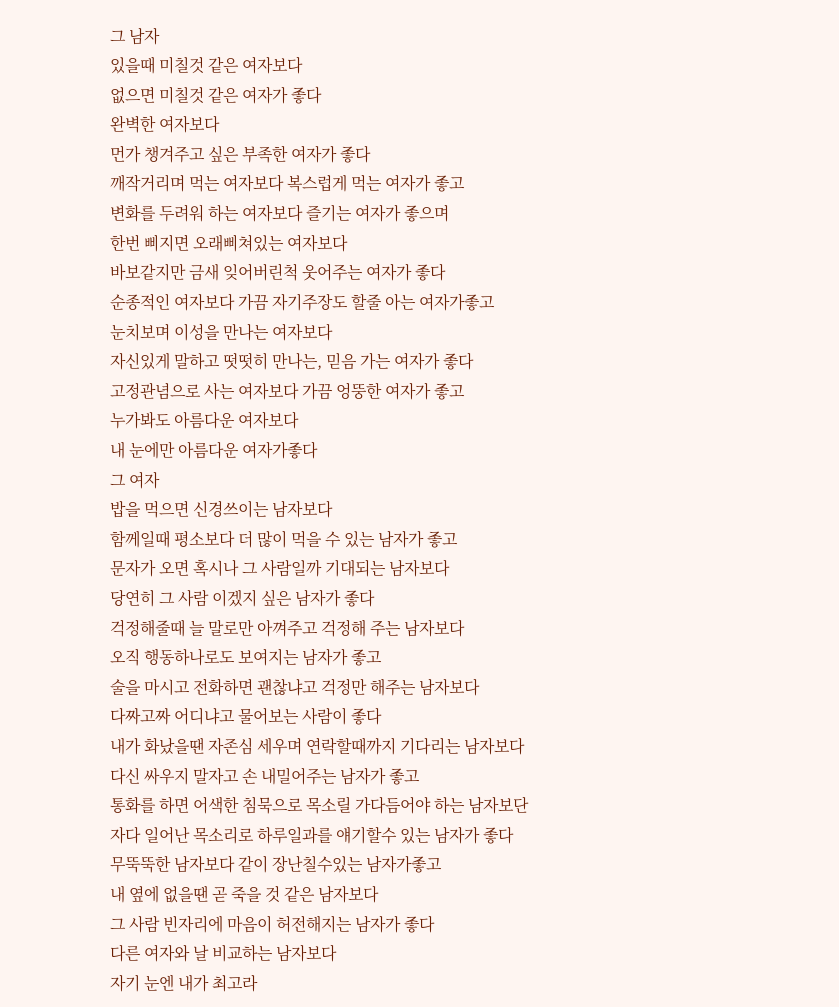그 남자
있을때 미칠것 같은 여자보다
없으면 미칠것 같은 여자가 좋다
완벽한 여자보다
먼가 챙겨주고 싶은 부족한 여자가 좋다
깨작거리며 먹는 여자보다 복스럽게 먹는 여자가 좋고
변화를 두려워 하는 여자보다 즐기는 여자가 좋으며
한번 삐지면 오래삐쳐있는 여자보다
바보같지만 금새 잊어버린척 웃어주는 여자가 좋다
순종적인 여자보다 가끔 자기주장도 할줄 아는 여자가좋고
눈치보며 이성을 만나는 여자보다
자신있게 말하고 떳떳히 만나는, 믿음 가는 여자가 좋다
고정관념으로 사는 여자보다 가끔 엉뚱한 여자가 좋고
누가봐도 아름다운 여자보다
내 눈에만 아름다운 여자가좋다
그 여자
밥을 먹으면 신경쓰이는 남자보다
함께일때 평소보다 더 많이 먹을 수 있는 남자가 좋고
문자가 오면 혹시나 그 사람일까 기대되는 남자보다
당연히 그 사람 이겠지 싶은 남자가 좋다
걱정해줄때 늘 말로만 아껴주고 걱정해 주는 남자보다
오직 행동하나로도 보여지는 남자가 좋고
술을 마시고 전화하면 괜찮냐고 걱정만 해주는 남자보다
다짜고짜 어디냐고 물어보는 사람이 좋다
내가 화났을땐 자존심 세우며 연락할때까지 기다리는 남자보다
다신 싸우지 말자고 손 내밀어주는 남자가 좋고
통화를 하면 어색한 침묵으로 목소릴 가다듬어야 하는 남자보단
자다 일어난 목소리로 하루일과를 얘기할수 있는 남자가 좋다
무뚝뚝한 남자보다 같이 장난칠수있는 남자가좋고
내 옆에 없을땐 곧 죽을 것 같은 남자보다
그 사람 빈자리에 마음이 허전해지는 남자가 좋다
다른 여자와 날 비교하는 남자보다
자기 눈엔 내가 최고라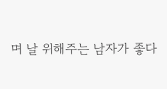며 날 위해주는 남자가 좋다